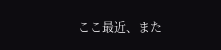ここ最近、また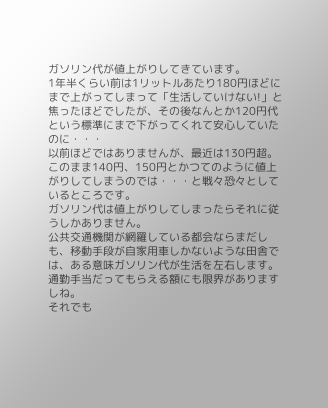ガソリン代が値上がりしてきています。
1年半くらい前は1リットルあたり180円ほどにまで上がってしまって「生活していけない!」と焦ったほどでしたが、その後なんとか120円代という標準にまで下がってくれて安心していたのに・・・
以前ほどではありませんが、最近は130円超。
このまま140円、150円とかつてのように値上がりしてしまうのでは・・・と戦々恐々としているところです。
ガソリン代は値上がりしてしまったらそれに従うしかありません。
公共交通機関が網羅している都会ならまだしも、移動手段が自家用車しかないような田舎では、ある意味ガソリン代が生活を左右します。
通勤手当だってもらえる額にも限界がありますしね。
それでも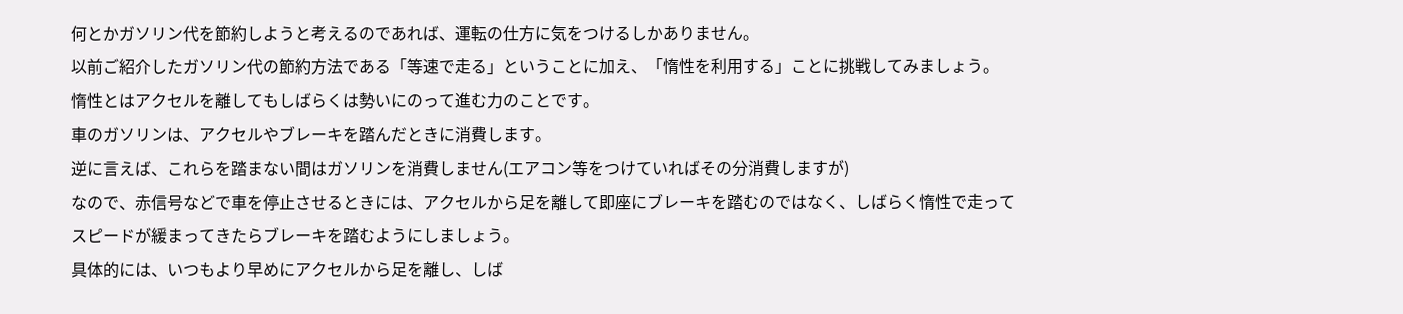何とかガソリン代を節約しようと考えるのであれば、運転の仕方に気をつけるしかありません。
以前ご紹介したガソリン代の節約方法である「等速で走る」ということに加え、「惰性を利用する」ことに挑戦してみましょう。
惰性とはアクセルを離してもしばらくは勢いにのって進む力のことです。
車のガソリンは、アクセルやブレーキを踏んだときに消費します。
逆に言えば、これらを踏まない間はガソリンを消費しません(エアコン等をつけていればその分消費しますが)
なので、赤信号などで車を停止させるときには、アクセルから足を離して即座にブレーキを踏むのではなく、しばらく惰性で走ってスピードが緩まってきたらブレーキを踏むようにしましょう。
具体的には、いつもより早めにアクセルから足を離し、しば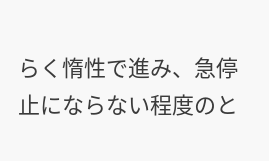らく惰性で進み、急停止にならない程度のと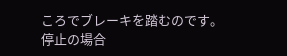ころでブレーキを踏むのです。
停止の場合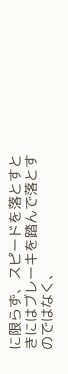に限らず、スピードを落とすときにはブレーキを踏んで落とすのではなく、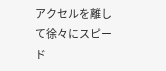アクセルを離して徐々にスピード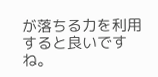が落ちる力を利用すると良いですね。